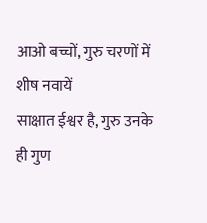आओ बच्चों, गुरु चरणों में
शीष नवायें
साक्षात ईश्वर है, गुरु उनके
ही गुण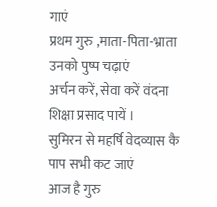गाएं
प्रथम गुरु ,माता-पिता-भ्राता
उनको पुष्प चढ़ाएं
अर्चन करें, सेवा करें वंदना
शिक्षा प्रसाद पायें ।
सुमिरन से महर्षि वेदव्यास कै
पाप सभी कट जाएं
आज है गुरु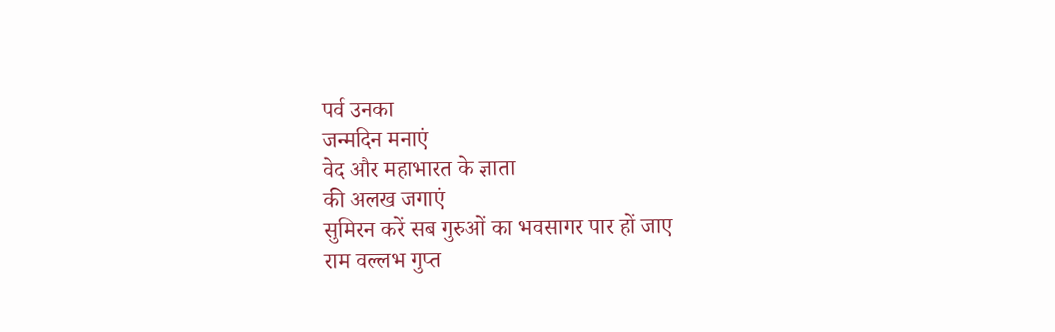पर्व उनका
जन्मदिन मनाएं
वेद और महाभारत के ज्ञाता
की अलख जगाएं
सुमिरन करें सब गुरुओं का भवसागर पार हों जाए
राम वल्लभ गुप्त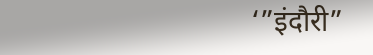‘”इंदौरी”